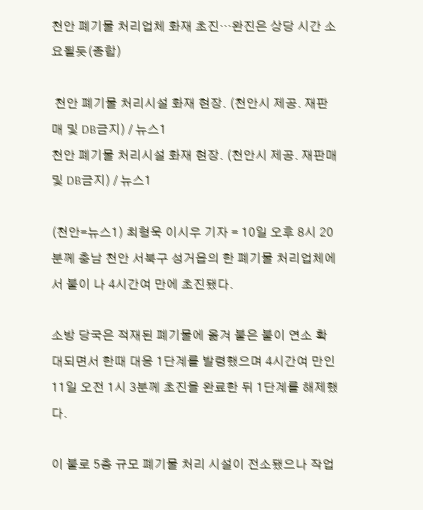천안 폐기물 처리업체 화재 초진…완진은 상당 시간 소요될듯(종합)

 천안 폐기물 처리시설 화재 현장. (천안시 제공. 재판매 및 DB금지) / 뉴스1
천안 폐기물 처리시설 화재 현장. (천안시 제공. 재판매 및 DB금지) / 뉴스1

(천안=뉴스1) 최형욱 이시우 기자 = 10일 오후 8시 20분께 충남 천안 서북구 성거읍의 한 폐기물 처리업체에서 불이 나 4시간여 만에 초진됐다.

소방 당국은 적재된 폐기물에 옮겨 붙은 불이 연소 확대되면서 한때 대응 1단계를 발령했으며 4시간여 만인 11일 오전 1시 3분께 초진을 완료한 뒤 1단계를 해제했다.

이 불로 5층 규모 폐기물 처리 시설이 전소됐으나 작업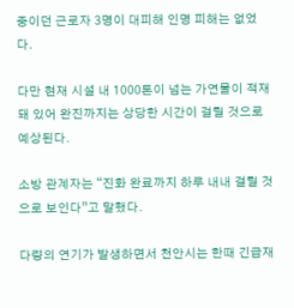중이던 근로자 3명이 대피해 인명 피해는 없었다.

다만 현재 시설 내 1000톤이 넘는 가연물이 적재돼 있어 완진까지는 상당한 시간이 걸릴 것으로 예상된다.

소방 관계자는 “진화 완료까지 하루 내내 걸릴 것으로 보인다”고 말했다.

다량의 연기가 발생하면서 천안시는 한때 긴급재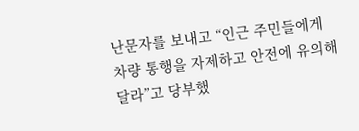난문자를 보내고 “인근 주민들에게 차량 통행을 자제하고 안전에 유의해 달라”고 당부했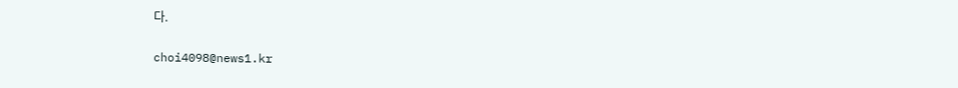다.

choi4098@news1.kr